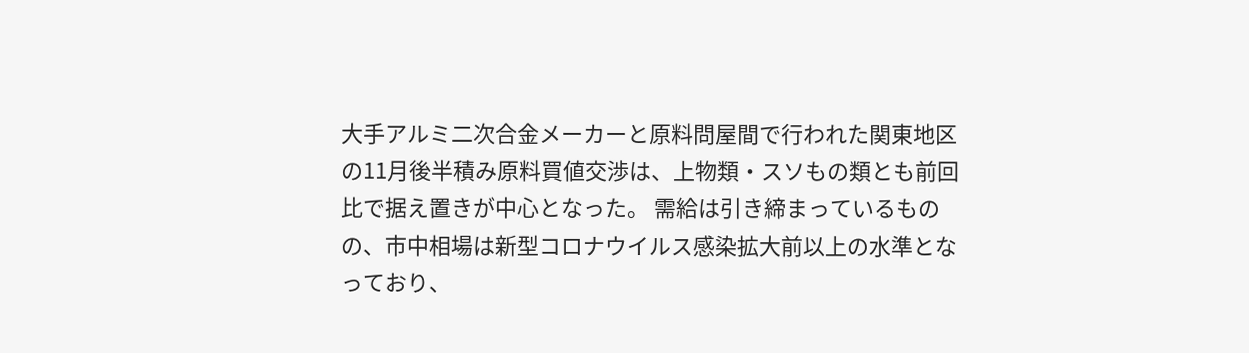大手アルミ二次合金メーカーと原料問屋間で行われた関東地区の11月後半積み原料買値交渉は、上物類・スソもの類とも前回比で据え置きが中心となった。 需給は引き締まっているものの、市中相場は新型コロナウイルス感染拡大前以上の水準となっており、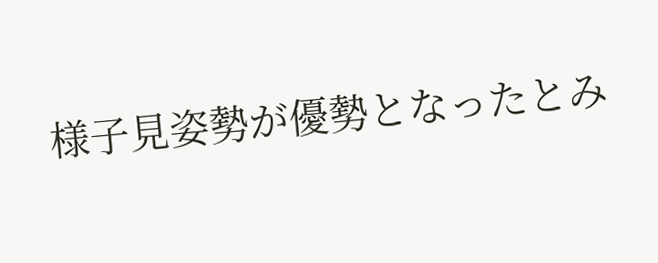様子見姿勢が優勢となったとみ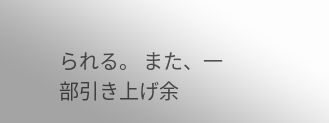られる。 また、一部引き上げ余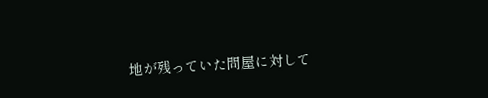地が残っていた問屋に対して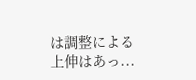は調整による上伸はあっ...